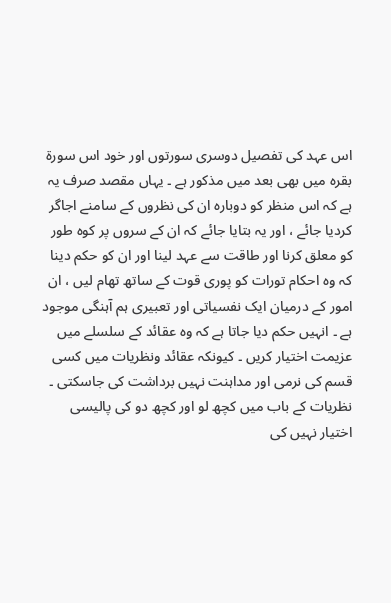اس عہد کی تفصیل دوسری سورتوں اور خود اس سورة بقرہ میں بھی بعد میں مذکور ہے ۔ یہاں مقصد صرف یہ ہے کہ اس منظر کو دوبارہ ان کی نظروں کے سامنے اجاگر کردیا جائے ، اور یہ بتایا جائے کہ ان کے سروں پر کوہ طور کو معلق کرنا اور طاقت سے عہد لینا اور ان کو حکم دینا کہ وہ احکام تورات کو پوری قوت کے ساتھ تھام لیں ، ان امور کے درمیان ایک نفسیاتی اور تعبیری ہم آہنگی موجود ہے ۔ انہیں حکم دیا جاتا ہے کہ وہ عقائد کے سلسلے میں عزیمت اختیار کریں ۔ کیونکہ عقائد ونظریات میں کسی قسم کی نرمی اور مداہنت نہیں برداشت کی جاسکتی ۔ نظریات کے باب میں کچھ لو اور کچھ دو کی پالیسی اختیار نہیں کی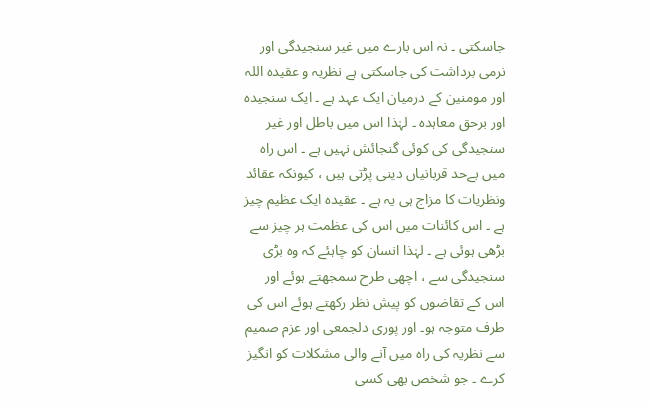جاسکتی ۔ نہ اس بارے میں غیر سنجیدگی اور نرمی برداشت کی جاسکتی ہے نظریہ و عقیدہ اللہ اور مومنین کے درمیان ایک عہد ہے ۔ ایک سنجیدہ اور برحق معاہدہ ۔ لہٰذا اس میں باطل اور غیر سنجیدگی کی کوئی گنجائش نہیں ہے ۔ اس راہ میں بےحد قربانیاں دینی پڑتی ہیں ، کیونکہ عقائد ونظریات کا مزاج ہی یہ ہے ۔ عقیدہ ایک عظیم چیز ہے ۔ اس کائنات میں اس کی عظمت ہر چیز سے بڑھی ہوئی ہے ۔ لہٰذا انسان کو چاہئے کہ وہ بڑی سنجیدگی سے ، اچھی طرح سمجھتے ہوئے اور اس کے تقاضوں کو پیش نظر رکھتے ہوئے اس کی طرف متوجہ ہو۔ اور پوری دلجمعی اور عزم صمیم سے نظریہ کی راہ میں آنے والی مشکلات کو انگیز کرے ۔ جو شخص بھی کسی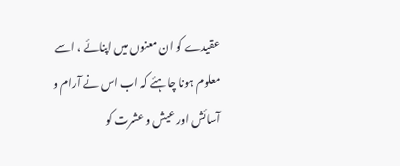عقیدے کو ان معنوں میں اپنائے ، اسے معلوم ہونا چاہئے کہ اب اس نے آرام و آسائش اور عیش و عشرت کو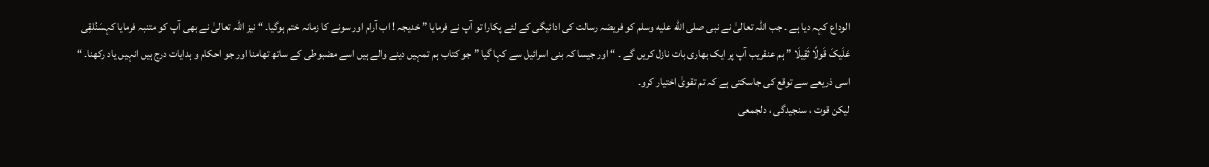الوداع کہہ دیا ہے ۔ جب اللہ تعالیٰ نے نبی صلى الله عليه وسلم کو فریضہ رسالت کی ادائیگی کے لئے پکارا تو آپ نے فرمایا ” خدیجہ ! اب آرام اور سونے کا زمانہ ختم ہوگیا۔ “ نیز اللہ تعالیٰ نے بھی آپ کو متنبہ فرمایا کہسَنُلقِی عَلَیکَ قَولًا ثَقِیلَا ” ہم عنقریب آپ پر ایک بھاری بات نازل کریں گے ۔ “ اور جیسا کہ بنی اسرائیل سے کہا گیا ” جو کتاب ہم تمہیں دینے والے ہیں اسے مضبوطی کے ساتھ تھامنا اور جو احکام و ہدایات درج ہیں انہیں یاد رکھنا۔ “ اسی ذریعے سے توقع کی جاسکتی ہے کہ تم تقویٰ اختیار کرو۔
لیکن قوت ، سنجیدگی ، دلجمعی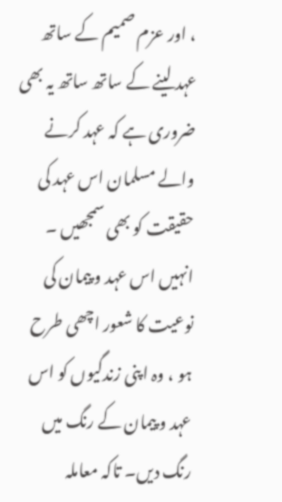، اور عزم صمیم کے ساتھ عہد لینے کے ساتھ ساتھ یہ بھی ضروری ہے کہ عہد کرنے والے مسلمان اس عہد کی حقیقت کو بھی سمجھیں ۔ انہیں اس عہد و پیمان کی نوعیت کا شعور اچھی طرح ہو ، وہ اپنی زندگیوں کو اس عہد و پیمان کے رنگ میں رنگ دیں۔ تاکہ معاملہ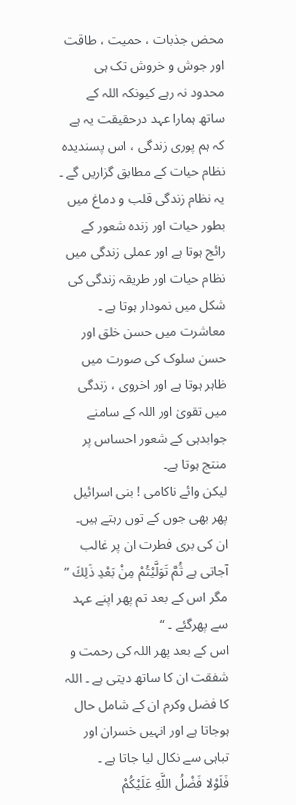محض جذبات ، حمیت ، طاقت اور جوش و خروش تک ہی محدود نہ رہے کیونکہ اللہ کے ساتھ ہمارا عہد درحقیقت یہ ہے کہ ہم پوری زندگی ، اس پسندیدہ نظام حیات کے مطابق گزاریں گے ۔ یہ نظام زندگی قلب و دماغ میں بطور حیات اور زندہ شعور کے رائج ہوتا ہے اور عملی زندگی میں نظام حیات اور طریقہ زندگی کی شکل میں نمودار ہوتا ہے ۔ معاشرت میں حسن خلق اور حسن سلوک کی صورت میں ظاہر ہوتا ہے اور اخروی ، زندگی میں تقویٰ اور اللہ کے سامنے جوابدہی کے شعور احساس پر منتج ہوتا ہے۔
لیکن وائے ناکامی ! بنی اسرائیل پھر بھی جوں کے توں رہتے ہیں۔ ان کی بری فطرت ان پر غالب آجاتی ہے ثُمَّ تَوَلَّيْتُمْ مِنْ بَعْدِ ذَلِكَ ” مگر اس کے بعد تم پھر اپنے عہد سے پھرگئے ۔ “
اس کے بعد پھر اللہ کی رحمت و شفقت ان کا ساتھ دیتی ہے ۔ اللہ کا فضل وکرم ان کے شامل حال ہوجاتا ہے اور انہیں خسران اور تباہی سے نکال لیا جاتا ہے ۔
فَلَوْلا فَضْلُ اللَّهِ عَلَيْكُمْ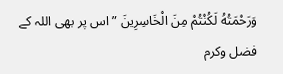وَرَحْمَتُهُ لَكُنْتُمْ مِنَ الْخَاسِرِينَ ” اس پر بھی اللہ کے فضل وکرم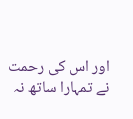اور اس کی رحمت نے تمہارا ساتھ نہ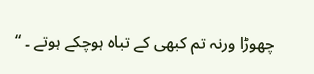چھوڑا ورنہ تم کبھی کے تباہ ہوچکے ہوتے ۔ “